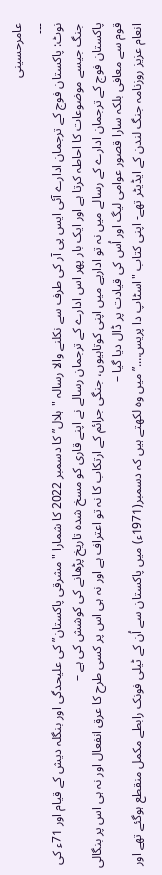عامرحسینی
۔۔۔
نوٹ: پاکستان فوج کے ترجمان ادارے آئی ایس پی آر کی طرف سے نکلنے والا رسالہ "ہلال” کا دسمبر 2022 کا شمارا "مشرقی پاکستان” کی علیحدگی اور بنگلہ دیش کے قیام اور 71ء کی جنگ جیسے موضوعات کا احاطہ کرتا ہے اور ایک بار پھر اس ادارے کے ترجمان رسالے نے اپنے قاری کو مسخ شدہ تاریخ پڑھانے کی کوشش کی ہے –
پاکستان فوج کے ترجمان ادارے کے رسالے میں نہ تو اداریے میں اپنی کوتاہیوں، جنگی جرائم کے ارتکاب کا نہ تو اعتراف ہے اور نہ ہی اس پر کسی طرح کا عرق انفعال اور نہ ہی اس پر بنگالی قوم سے معافی بلکہ سارا قصور عوامی لیگ اور اُس کی قیادت پر ڈال دیا گیا –
انعام عزیز روزنامہ جنگ لندن کے ایڈیٹر تھے- اپنی کتاب "اسٹاپ دا پریس….” میں وہ لکھتے ہیں کہ دسمبر(1971ء) میں پاکستان سے اُن کے ٹیلی فونک رابطے مکمل منقطع ہوگئے تھے اور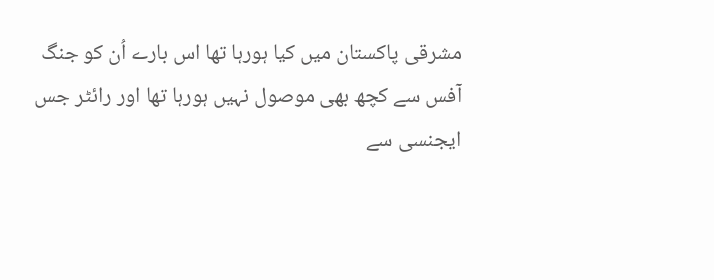مشرقی پاکستان میں کیا ہورہا تھا اس بارے اُن کو جنگ آفس سے کچھ بھی موصول نہیں ہورہا تھا اور رائٹر جس ایجنسی سے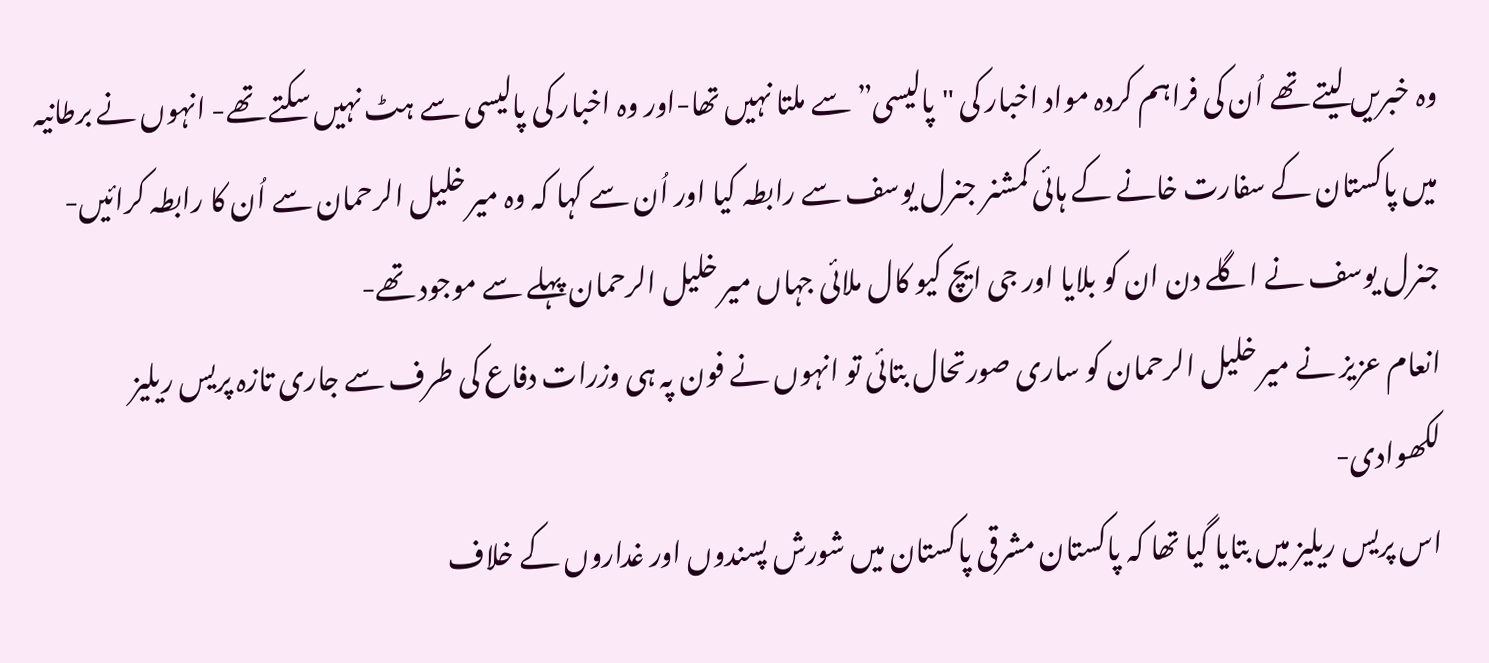وہ خبریں لیتے تھے اُن کی فراہم کردہ مواد اخبار کی "پالیسی” سے ملتا نہیں تھا-اور وہ اخبار کی پالیسی سے ہٹ نہیں سکتے تھے- انہوں نے برطانیہ میں پاکستان کے سفارت خانے کے ہائی کمشنر جنرل یوسف سے رابطہ کیا اور اُن سے کہا کہ وہ میر خلیل الرحمان سے اُن کا رابطہ کرائیں- جنرل یوسف نے اگلے دن ان کو بلایا اور جی ایچ کیو کال ملائی جہاں میر خلیل الرحمان پہلے سے موجود تھے-
انعام عزیز نے میر خلیل الرحمان کو ساری صورتحال بتائی تو انہوں نے فون پہ ہی وزرات دفاع کی طرف سے جاری تازہ پریس ریلیز لکھوادی-
اس پریس ریلیز میں بتایا گیا تھا کہ پاکستان مشرقی پاکستان میں شورش پسندوں اور غداروں کے خلاف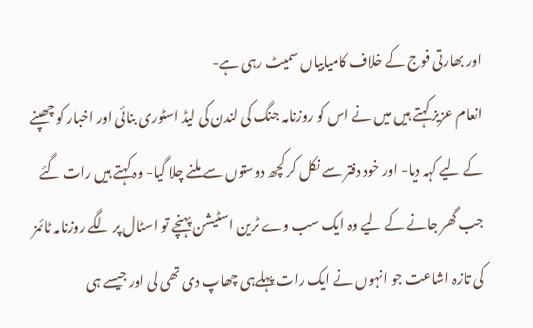اور بھارتی فوج کے خلاف کامیابیاں سمیٹ رہی ہے-
انعام عزیز کہتے ہیں میں نے اس کو روزنامہ جنگ کی لندن کی لیڈ اسٹوری بنائی اور اخبار کو چھپنے کے لیے کہہ دیا- اور خود دفتر سے نکل کر کچھ دوستوں سے ملنے چلا گیا- وہ کہتے ہیں رات گئے جب گھر جانے کے لیے وہ ایک سب وے ٹرین اسٹیشن پہنچے تو اسٹال پر لگے روزنامہ ٹائمز کی تازہ اشاعت جو انہوں نے ایک رات پہلےہی چھاپ دی تھی لی اور جیسے ہی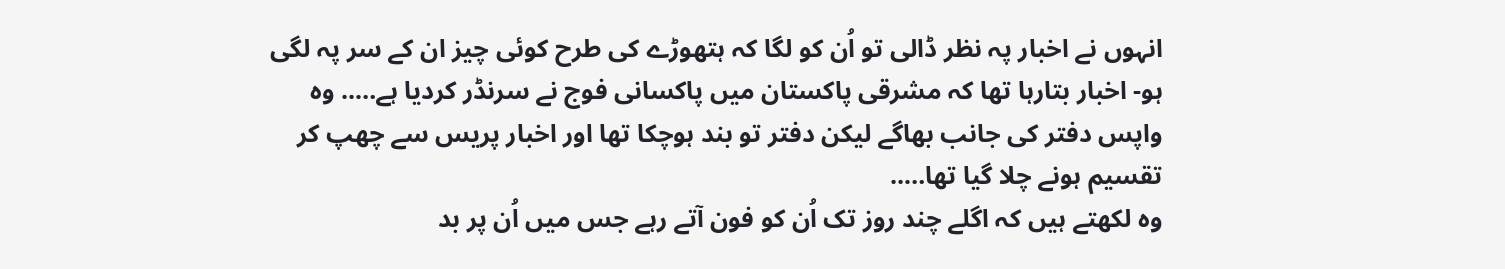انہوں نے اخبار پہ نظر ڈالی تو اُن کو لگا کہ ہتھوڑے کی طرح کوئی چیز ان کے سر پہ لگی ہو- اخبار بتارہا تھا کہ مشرقی پاکستان میں پاکسانی فوج نے سرنڈر کردیا ہے….. وہ واپس دفتر کی جانب بھاگے لیکن دفتر تو بند ہوچکا تھا اور اخبار پریس سے چھپ کر تقسیم ہونے چلا گیا تھا…..
وہ لکھتے ہیں کہ اگلے چند روز تک اُن کو فون آتے رہے جس میں اُن پر بد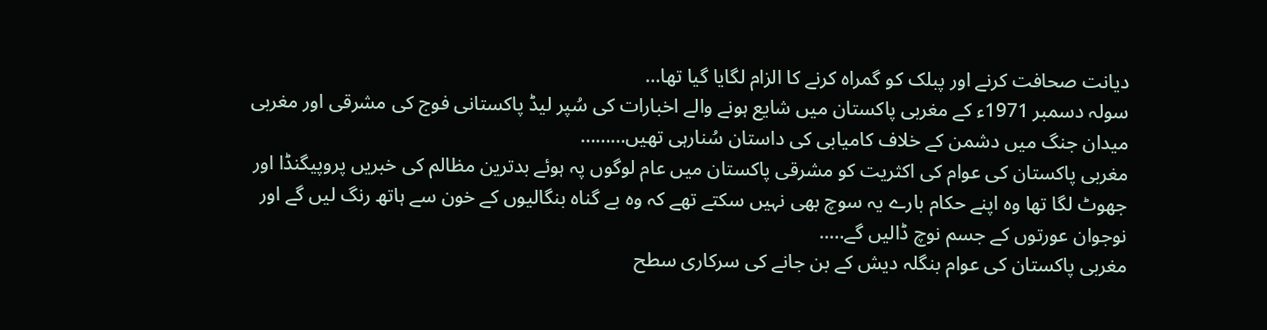دیانت صحافت کرنے اور پبلک کو گمراہ کرنے کا الزام لگایا گیا تھا…
سولہ دسمبر 1971ء کے مغربی پاکستان میں شایع ہونے والے اخبارات کی سُپر لیڈ پاکستانی فوج کی مشرقی اور مغربی میدان جنگ میں دشمن کے خلاف کامیابی کی داستان سُنارہی تھیں………
مغربی پاکستان کی عوام کی اکثریت کو مشرقی پاکستان میں عام لوگوں پہ ہوئے بدترین مظالم کی خبریں پروپیگنڈا اور جھوٹ لگا تھا وہ اپنے حکام بارے یہ سوچ بھی نہیں سکتے تھے کہ وہ بے گناہ بنگالیوں کے خون سے ہاتھ رنگ لیں گے اور نوجوان عورتوں کے جسم نوچ ڈالیں گے…..
مغربی پاکستان کی عوام بنگلہ دیش کے بن جانے کی سرکاری سطح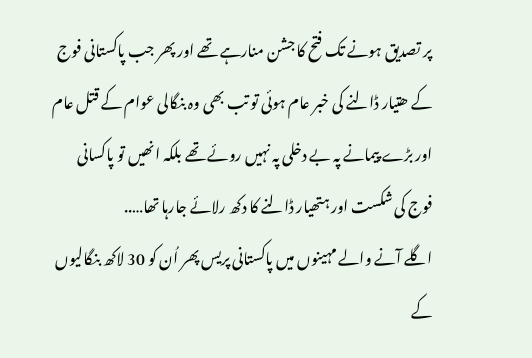پر تصدیق ہونے تک فتح کا جشن منارہے تھے اور پھر جب پاکستانی فوج کے ھتیار ڈالنے کی خبر عام ہوئی تو تب بھی وہ بنگالی عوام کے قتل عام اور بڑے پیمانے پہ بے دخلی پہ نہیں روئے تھے بلکہ انھیں تو پاکسانی فوج کی شکست اور ہتھیار ڈالنے کا دکھ رلائے جارہا تھا…..
اگلے آنے والے مہینوں میں پاکستانی پریس پھر اُن کو 30 لاکھ بنگالیوں کے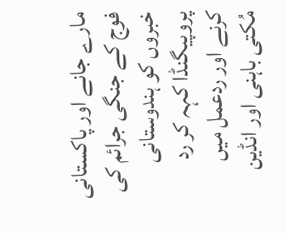مارے جانے اور پاکستانی فوج کے جنگی جرائم کی خبروں کو ہندوستانی پروپیگنڈا کہہ کر رد کرنے اور ردعمل میں مُکتی باہنی اور انڈین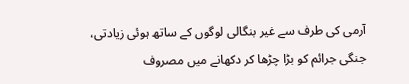آرمی کی طرف سے غیر بنگالی لوگوں کے ساتھ ہوئی زیادتی، جنگی جرائم کو بڑا چڑھا کر دکھانے میں مصروف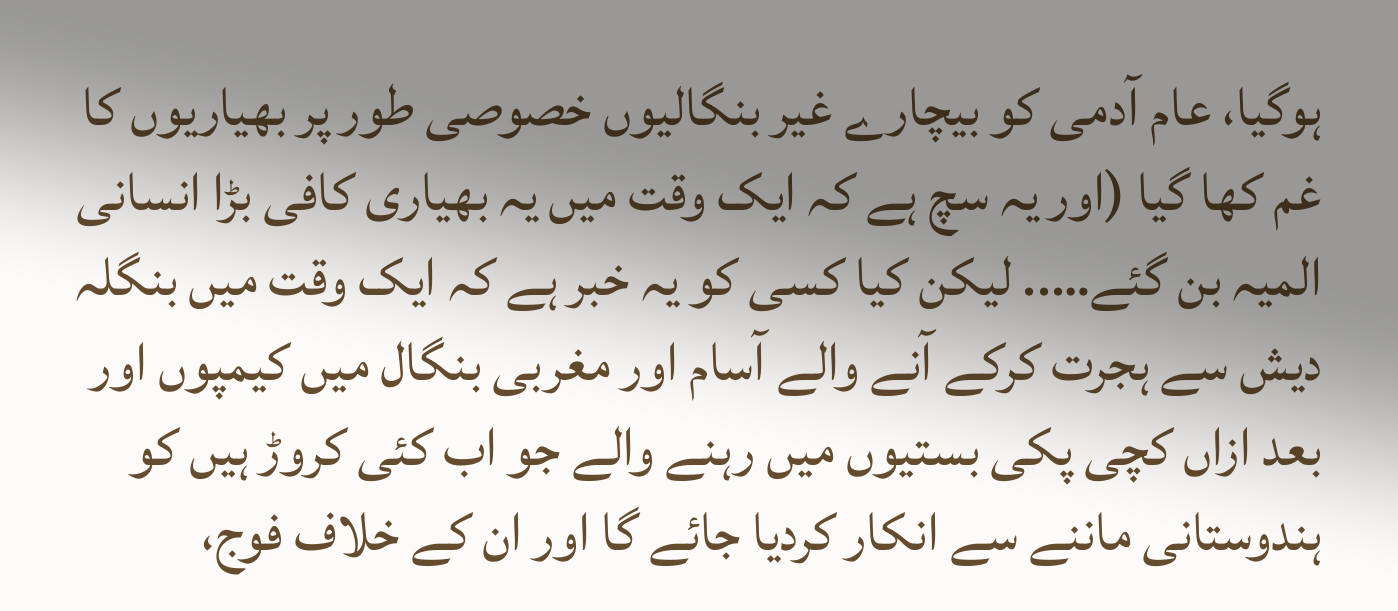ہوگیا، عام آدمی کو بیچارے غیر بنگالیوں خصوصی طور پر بھیاریوں کا غم کھا گیا (اور یہ سچ ہے کہ ایک وقت میں یہ بھیاری کافی بڑا انسانی المیہ بن گئے….. لیکن کیا کسی کو یہ خبر ہے کہ ایک وقت میں بنگلہ دیش سے ہجرت کرکے آنے والے آسام اور مغربی بنگال میں کیمپوں اور بعد ازاں کچی پکی بستیوں میں رہنے والے جو اب کئی کروڑ ہیں کو ہندوستانی ماننے سے انکار کردیا جائے گا اور ان کے خلاف فوج،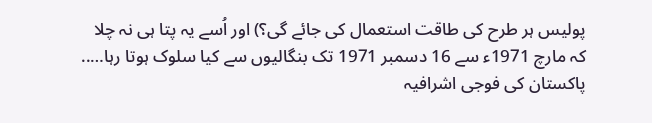پولیس ہر طرح کی طاقت استعمال کی جائے گی؟) اور اُسے یہ پتا ہی نہ چلا کہ مارچ 1971ء سے 16 دسمبر 1971 تک بنگالیوں سے کیا سلوک ہوتا رہا…..
پاکستان کی فوجی اشرافیہ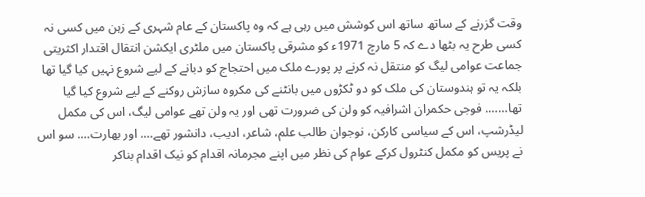وقت گزرنے کے ساتھ ساتھ اس کوشش میں رہی ہے کہ وہ پاکستان کے عام شہری کے زہن میں کسی نہ کسی طرح یہ بٹھا دے کہ 5 مارچ 1971ء کو مشرقی پاکستان میں ملٹری ایکشن انتقال اقتدار اکثریتی جماعت عوامی لیگ کو منتقل نہ کرنے پر پورے ملک میں احتجاج کو دبانے کے لیے شروع نہیں کیا گیا تھا بلکہ یہ تو ہندوستان کی ملک کو دو ٹکڑوں میں بانٹنے کی مکروہ سازش روکنے کے لیے شروع کیا گیا تھا……. فوجی حکمران اشرافیہ کو ولن کی ضرورت تھی اور یہ ولن تھے عوامی لیگ، اس کی مکمل لیڈرشپ، اس کے سیاسی کارکن، نوجوان طالب علم، شاعر، ادیب، دانشور تھے…. اور بھارت…. سو اس نے پریس کو مکمل کنٹرول کرکے عوام کی نظر میں اپنے مجرمانہ اقدام کو نیک اقدام بناکر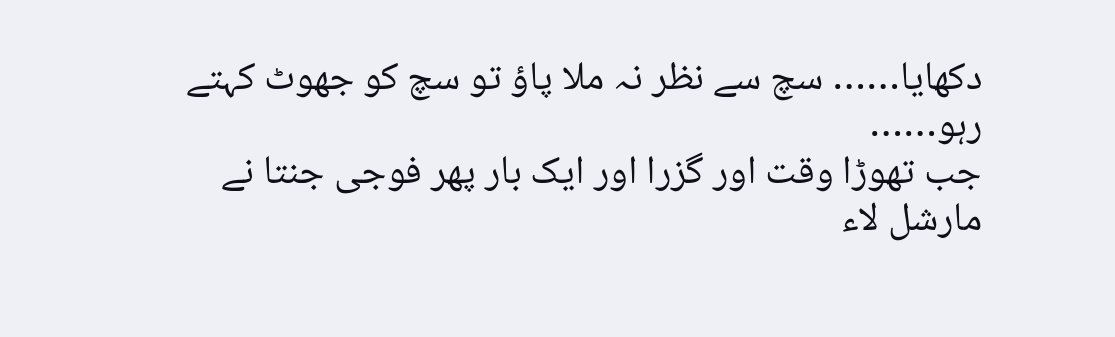دکھایا…… سچ سے نظر نہ ملا پاؤ تو سچ کو جھوٹ کہتے رہو……
جب تھوڑا وقت اور گزرا اور ایک بار پھر فوجی جنتا نے مارشل لاء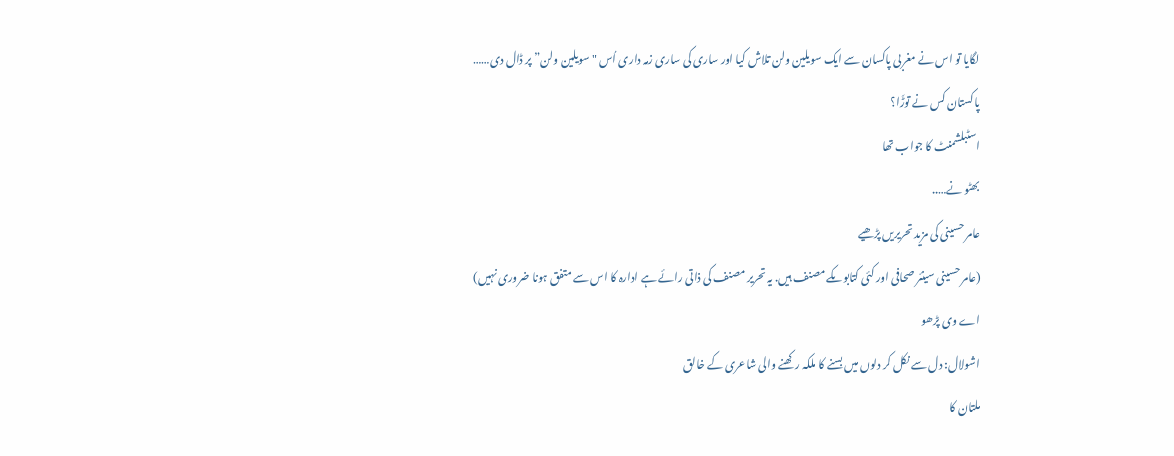لگایا تو اس نے مغربی پاکسان سے ایک سویلین ولن تلاش کیا اور ساری کی ساری زمہ داری اُس "سویلین ولن” پر ڈال دی……
پاکستان کس نے توڑَا؟
اسٹبلشمنٹ کا جواب تھا
بھٹو نے…..
عامر حسینی کی مزید تحریریں پڑھیے
(عامر حسینی سینئر صحافی اور کئی کتابوںکے مصنف ہیں. یہ تحریر مصنف کی ذاتی رائے ہے ادارہ کا اس سے متفق ہونا ضروری نہیں)
اے وی پڑھو
اشولال: دل سے نکل کر دلوں میں بسنے کا ملکہ رکھنے والی شاعری کے خالق
ملتان کا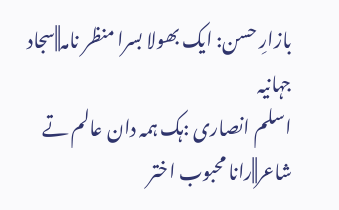بازارِ حسن: ایک بھولا بسرا منظر نامہ||سجاد جہانیہ
اسلم انصاری :ہک ہمہ دان عالم تے شاعر||رانا محبوب اختر